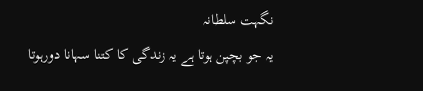نگہت سلطانہ
یہ جو بچپن ہوتا ہے یہ زندگی کا کتنا سہانا دورہوتا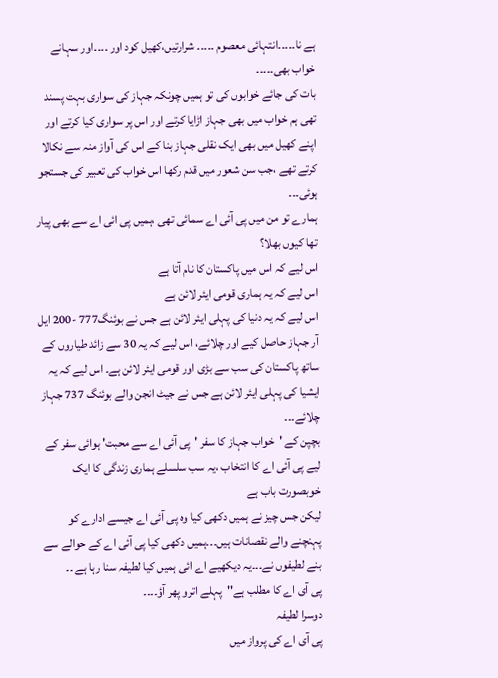ہے نا۔۔۔۔۔انتہائی معصوم ۔۔۔۔۔ شرارتیں،کھیل کود اور ۔۔۔۔اور سہانے خواب بھی۔۔۔۔۔
بات کی جائے خوابوں کی تو ہمیں چونکہ جہاز کی سواری بہت پسند تھی ہم خواب میں بھی جہاز اڑایا کرتے اور اس پر سواری کیا کرتے اور اپنے کھیل میں بھی ایک نقلی جہاز بنا کے اس کی آواز منہ سے نکالا کرتے تھے ،جب سن شعور میں قدم رکھا اس خواب کی تعبیر کی جستجو ہوئی۔۔۔
ہمارے تو من میں پی آئی اے سمائی تھی ،ہمیں پی ائی اے سے بھی پیار تھا کیوں بھلا؟
اس لیے کہ اس میں پاکستان کا نام آتا ہے
اس لیے کہ یہ ہماری قومی ایئر لائن ہے
اس لیے کہ یہ دنیا کی پہلی ایئر لائن ہے جس نے بوئنگ777 -200 ایل آر جہاز حاصل کیے اور چلائے، اس لیے کہ یہ 30 سے زائد طیاروں کے ساتھ پاکستان کی سب سے بڑی اور قومی ایئر لائن ہے۔ اس لیے کہ یہ ایشیا کی پہلی ایئر لائن ہے جس نے جیٹ انجن والے بوئنگ 737 جہاز چلائے۔۔۔
بچپن کے 'خواب جہاز کا سفر 'پی آئی اے سے محبت' ہوائی سفر کے لیے پی آئی اے کا انتخاب ،یہ سب سلسلے ہماری زندگی کا ایک خوبصورت باب ہے
لیکن جس چیز نے ہمیں دکھی کیا وہ پی آئی اے جیسے ادارے کو پہنچنے والے نقصانات ہیں۔۔۔ہمیں دکھی کیا پی آئی اے کے حوالے سے بنے لطیفوں نے۔۔۔یہ دیکھیے اے ائی ہمیں کیا لطیفہ سنا رہا ہے ۔۔
پی آی اے کا مطلب ہے''پہلے اترو پھر آؤ۔۔۔۔
دوسرا لطیفہ
پی آی اے کی پرواز میں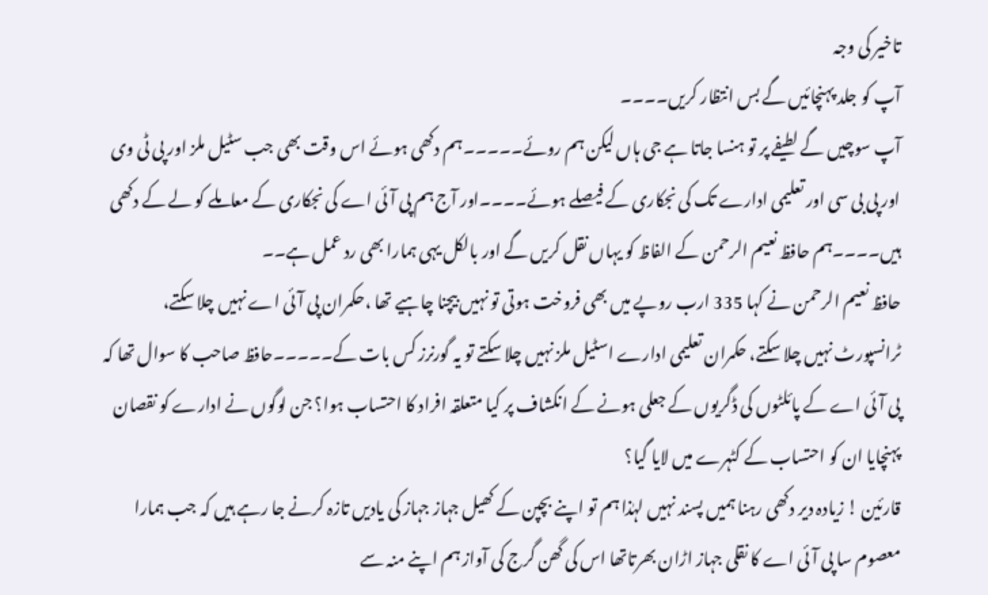تاخیر کی وجہ
آپ کو جلد پہنچائیں گے بس انتظار کریں۔۔۔۔
آپ سوچیں گے لطیفے پر تو ہنسا جاتا ہے جی ہاں لیکن ہم روئے۔۔۔۔۔ہم دکھی ہوئے اس وقت بھی جب سٹیل ملز اور پی ٹی وی اور پی بی سی اور تعلیمی ادارے تک کی نجکاری کے فیصلے ہوئے۔۔۔۔اور آج ہم پی آئی اے کی نجکاری کے معاملے کو لے کے دکھی ہیں۔۔۔۔ہم حافظ نعیم الرحمن کے الفاظ کو یہاں نقل کریں گے اور بالکل یہی ہمارا بھی رد عمل ہے۔۔
حافظ نعیم الرحمن نے کہا 335 ارب روپے میں بھی فروخت ہوتی تو نہیں بیچنا چاہیے تھا ،حکمران پی آئی اے نہیں چلا سکتے، ٹرانسپورٹ نہیں چلا سکتے، حکمران تعلیمی ادارے اسٹیل ملز نہیں چلا سکتے تو یہ گورنرز کس بات کے۔۔۔۔۔حافظ صاحب کا سوال تھا کہ پی آئی اے کے پائلٹوں کی ڈگریوں کے جعلی ہونے کے انکشاف پر کیا متعلقہ افراد کا احتساب ہوا؟ جن لوگوں نے ادارے کو نقصان پہنچایا ان کو احتساب کے کٹہرے میں لایا گیا؟
قارئین ! زیادہ دیر دکھی رہنا ہمیں پسند نہیں لہٰذا ہم تو اپنے بچپن کے کھیل جہاز جہاز کی یادیں تازہ کرنے جا رہے ہیں کہ جب ہمارا معصوم سا پی آئی اے کا نقلی جہاز اڑان بھرتاتھا اس کی گھن گرج کی آواز ہم اپنے منہ سے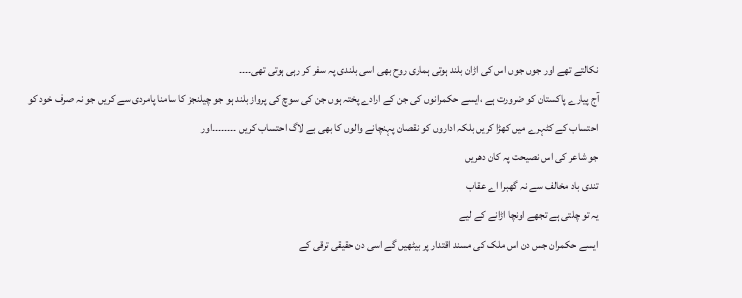نکالتے تھے اور جوں جوں اس کی اڑان بلند ہوتی ہماری روح بھی اسی بلندی پہ سفر کر رہی ہوتی تھی۔۔۔۔
آج پیارے پاکستان کو ضرورت ہے ،ایسے حکمرانوں کی جن کے ارادے پختہ ہوں جن کی سوچ کی پرواز بلند ہو جو چیلنجز کا سامنا پامردی سے کریں جو نہ صرف خود کو احتساب کے کٹہرے میں کھڑا کریں بلکہ اداروں کو نقصان پہنچانے والوں کا بھی بے لاگ احتساب کریں ۔۔۔۔۔۔۔۔اور
جو شاعر کی اس نصیحت پہ کان دھریں
تندی باد مخالف سے نہ گھبرا اے عقاب
یہ تو چلتی ہے تجھے اونچا اڑانے کے لیے
ایسے حکمران جس دن اس ملک کی مسند اقتدار پر بیٹھیں گے اسی دن حقیقی ترقی کے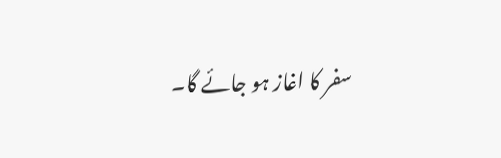سفر کا اغاز ہو جائے گا۔